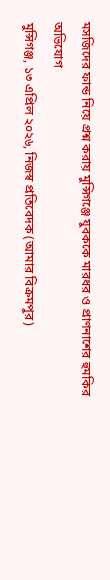মসজিদের ফান্ড নিয়ে প্রশ্ন করায় মুন্সিগঞ্জে যুবককে মারধর ও প্রাণনাশের হুমকির অভিযোগ
মুন্সিগঞ্জ, ১৩ এপ্রিল ২০২৬, নিজস্ব প্রতিবেদক (আমার বিক্রমপুর)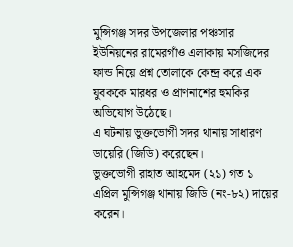মুন্সিগঞ্জ সদর উপজেলার পঞ্চসার ইউনিয়নের রামেরগাঁও এলাকায় মসজিদের ফান্ড নিয়ে প্রশ্ন তোলাকে কেন্দ্র করে এক যুবককে মারধর ও প্রাণনাশের হুমকির অভিযোগ উঠেছে।
এ ঘটনায় ভুক্তভোগী সদর থানায় সাধারণ ডায়েরি (জিডি) করেছেন।
ভুক্তভোগী রাহাত আহমেদ (২১) গত ১ এপ্রিল মুন্সিগঞ্জ থানায় জিডি (নং-৮২) দায়ের করেন।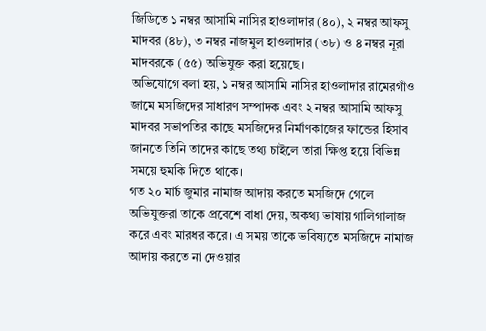জিডিতে ১ নম্বর আসামি নাসির হাওলাদার (৪০), ২ নম্বর আফসু মাদবর (৪৮), ৩ নম্বর নাজমুল হাওলাদার (৩৮) ও ৪ নম্বর নূরা মাদবরকে (৫৫) অভিযুক্ত করা হয়েছে।
অভিযোগে বলা হয়, ১ নম্বর আসামি নাসির হাওলাদার রামেরগাঁও জামে মসজিদের সাধারণ সম্পাদক এবং ২ নম্বর আসামি আফসু মাদবর সভাপতির কাছে মসজিদের নির্মাণকাজের ফান্ডের হিসাব জানতে তিনি তাদের কাছে তথ্য চাইলে তারা ক্ষিপ্ত হয়ে বিভিন্ন সময়ে হুমকি দিতে থাকে।
গত ২০ মার্চ জুমার নামাজ আদায় করতে মসজিদে গেলে অভিযুক্তরা তাকে প্রবেশে বাধা দেয়, অকথ্য ভাষায় গালিগালাজ করে এবং মারধর করে। এ সময় তাকে ভবিষ্যতে মসজিদে নামাজ আদায় করতে না দেওয়ার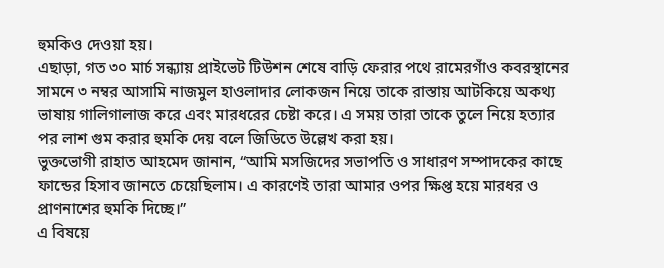হুমকিও দেওয়া হয়।
এছাড়া, গত ৩০ মার্চ সন্ধ্যায় প্রাইভেট টিউশন শেষে বাড়ি ফেরার পথে রামেরগাঁও কবরস্থানের সামনে ৩ নম্বর আসামি নাজমুল হাওলাদার লোকজন নিয়ে তাকে রাস্তায় আটকিয়ে অকথ্য ভাষায় গালিগালাজ করে এবং মারধরের চেষ্টা করে। এ সময় তারা তাকে তুলে নিয়ে হত্যার পর লাশ গুম করার হুমকি দেয় বলে জিডিতে উল্লেখ করা হয়।
ভুক্তভোগী রাহাত আহমেদ জানান, “আমি মসজিদের সভাপতি ও সাধারণ সম্পাদকের কাছে ফান্ডের হিসাব জানতে চেয়েছিলাম। এ কারণেই তারা আমার ওপর ক্ষিপ্ত হয়ে মারধর ও প্রাণনাশের হুমকি দিচ্ছে।”
এ বিষয়ে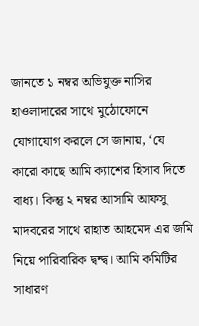জানতে ১ নম্বর অভিযুক্ত নাসির হাওলাদারের সাথে মুঠোফোনে যোগাযোগ করলে সে জানায়, ‘যে কারো কাছে আমি ক্যাশের হিসাব দিতে বাধ্য। কিন্তু ২ নম্বর আসামি আফসু মাদবরের সাথে রাহাত আহমেদ এর জমি নিয়ে পারিবারিক দ্বন্দ্ব। আমি কমিটির সাধারণ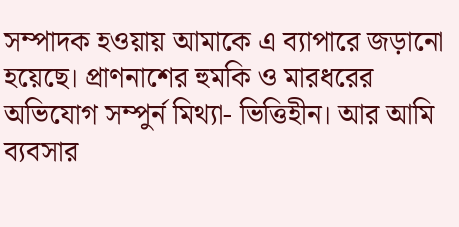সম্পাদক হওয়ায় আমাকে এ ব্যাপারে জড়ানো হয়েছে। প্রাণনাশের হুমকি ও মারধরের অভিযোগ সম্পুর্ন মিথ্যা- ভিত্তিহীন। আর আমি ব্যবসার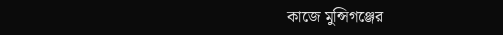কাজে মুন্সিগঞ্জের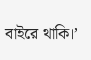বাইরে থাকি।’